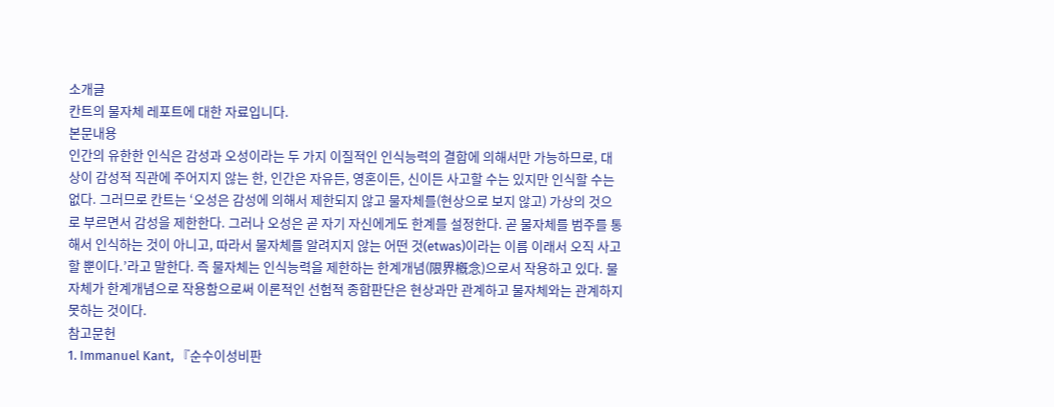소개글
칸트의 물자체 레포트에 대한 자료입니다.
본문내용
인간의 유한한 인식은 감성과 오성이라는 두 가지 이질적인 인식능력의 결합에 의해서만 가능하므로, 대상이 감성적 직관에 주어지지 않는 한, 인간은 자유든, 영혼이든, 신이든 사고할 수는 있지만 인식할 수는 없다. 그러므로 칸트는 ‘오성은 감성에 의해서 제한되지 않고 물자체를(현상으로 보지 않고) 가상의 것으로 부르면서 감성을 제한한다. 그러나 오성은 곧 자기 자신에게도 한계를 설정한다. 곧 물자체를 범주를 통해서 인식하는 것이 아니고, 따라서 물자체를 알려지지 않는 어떤 것(etwas)이라는 이름 이래서 오직 사고할 뿐이다.’라고 말한다. 즉 물자체는 인식능력을 제한하는 한계개념(限界槪念)으로서 작용하고 있다. 물자체가 한계개념으로 작용함으로써 이론적인 선험적 종합판단은 현상과만 관계하고 물자체와는 관계하지 못하는 것이다.
참고문헌
1. Immanuel Kant, 『순수이성비판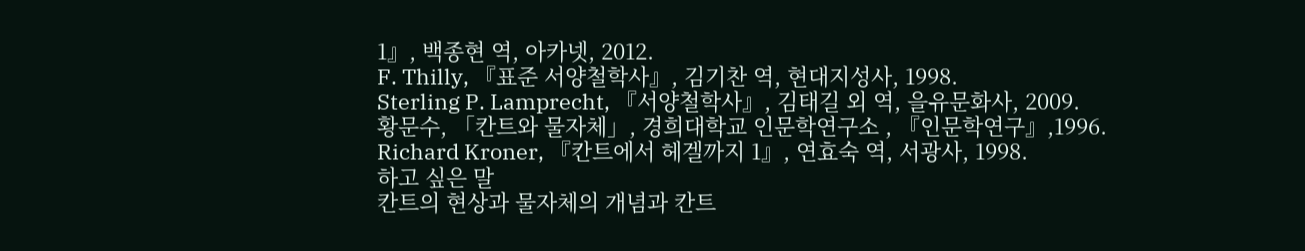1』, 백종현 역, 아카넷, 2012.
F. Thilly, 『표준 서양철학사』, 김기찬 역, 현대지성사, 1998.
Sterling P. Lamprecht, 『서양철학사』, 김태길 외 역, 을유문화사, 2009.
황문수, 「칸트와 물자체」, 경희대학교 인문학연구소 , 『인문학연구』,1996. Richard Kroner, 『칸트에서 헤겔까지 1』, 연효숙 역, 서광사, 1998.
하고 싶은 말
칸트의 현상과 물자체의 개념과 칸트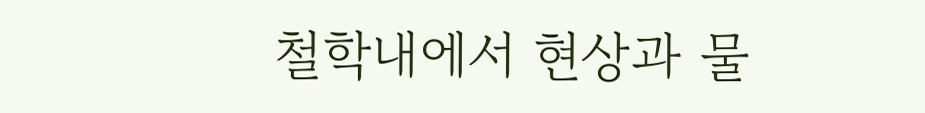철학내에서 현상과 물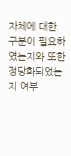자체에 대한
구분이 필요하였는지와 또한 정당화되었는지 여부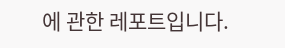에 관한 레포트입니다.